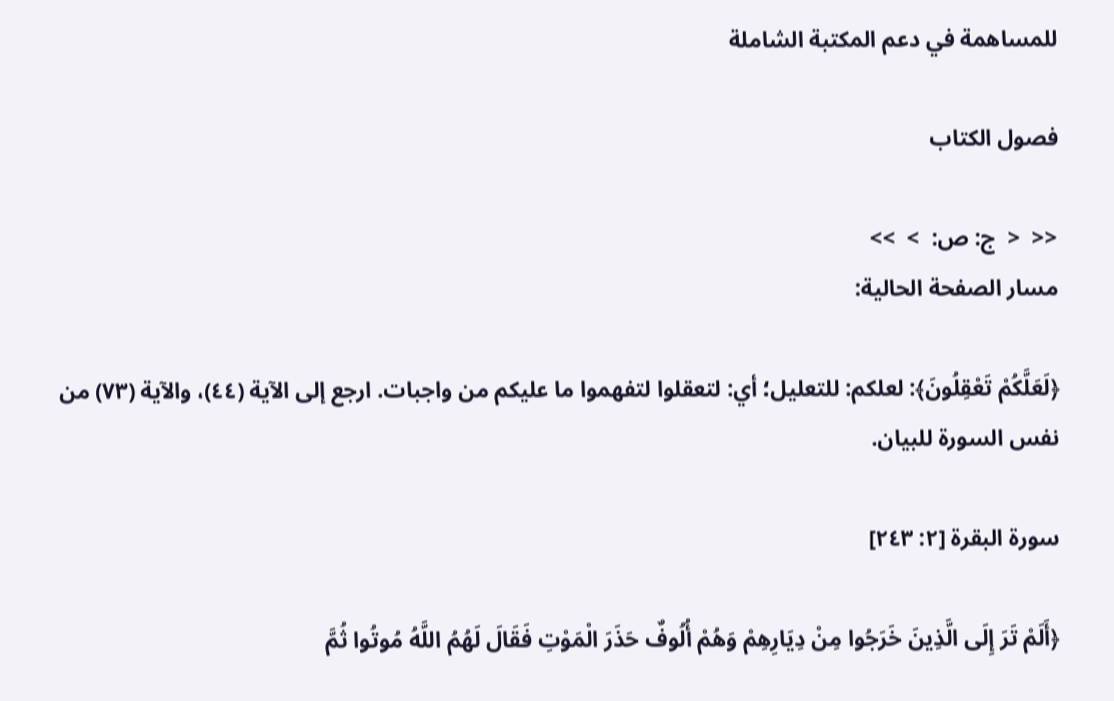للمساهمة في دعم المكتبة الشاملة

فصول الكتاب

<<  <  ج: ص:  >  >>
مسار الصفحة الحالية:

﴿لَعَلَّكُمْ تَعْقِلُونَ﴾: لعلكم: للتعليل؛ أي: لتعقلوا لتفهموا ما عليكم من واجبات. ارجع إلى الآية (٤٤)، والآية (٧٣) من نفس السورة للبيان.

سورة البقرة [٢: ٢٤٣]

﴿أَلَمْ تَرَ إِلَى الَّذِينَ خَرَجُوا مِنْ دِيَارِهِمْ وَهُمْ أُلُوفٌ حَذَرَ الْمَوْتِ فَقَالَ لَهُمُ اللَّهُ مُوتُوا ثُمَّ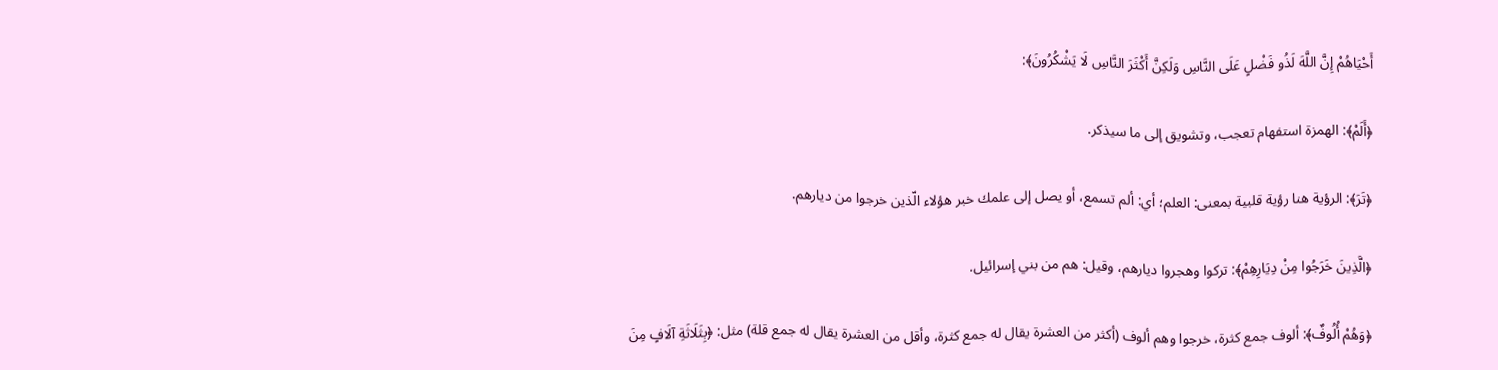أَحْيَاهُمْ إِنَّ اللَّهَ لَذُو فَضْلٍ عَلَى النَّاسِ وَلَكِنَّ أَكْثَرَ النَّاسِ لَا يَشْكُرُونَ﴾:

﴿أَلَمْ﴾: الهمزة استفهام تعجب، وتشويق إلى ما سيذكر.

﴿تَرَ﴾: الرؤية هنا رؤية قلبية بمعنى: العلم؛ أي: ألم تسمع، أو يصل إلى علمك خبر هؤلاء الّذين خرجوا من ديارهم.

﴿الَّذِينَ خَرَجُوا مِنْ دِيَارِهِمْ﴾: تركوا وهجروا ديارهم، وقيل: هم من بني إسرائيل.

﴿وَهُمْ أُلُوفٌ﴾: ألوف جمع كثرة، خرجوا وهم ألوف (أكثر من العشرة يقال له جمع كثرة، وأقل من العشرة يقال له جمع قلة) مثل: ﴿بِثَلَاثَةِ آلَافٍ مِنَ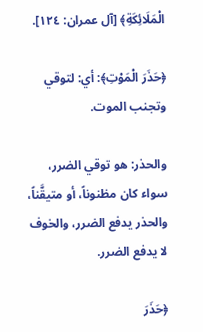الْمَلَائِكَةِ﴾ [آل عمران: ١٢٤].

﴿حَذَرَ الْمَوْتِ﴾: أي: لتوقي وتجنب الموت.

والحذر: هو توقي الضرر، سواء كان مظنوناً، أو متيقَّناً، والحذر يدفع الضرر، والخوف لا يدفع الضرر.

﴿حَذَرَ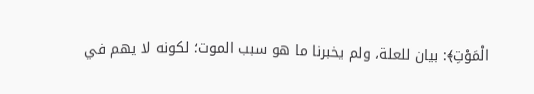الْمَوْتِ﴾: بيان للعلة، ولم يخبرنا ما هو سبب الموت؛ لكونه لا يهم في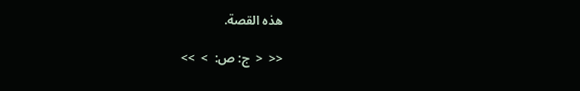هذه القصة.

<<  <  ج: ص:  >  >>